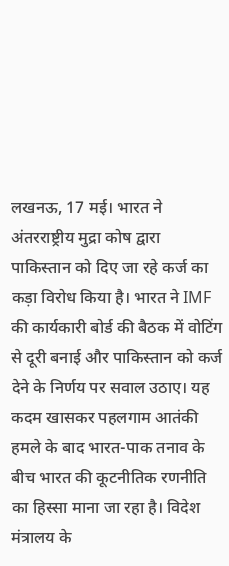लखनऊ, 17 मई। भारत ने अंतरराष्ट्रीय मुद्रा कोष द्वारा पाकिस्तान को दिए जा रहे कर्ज का कड़ा विरोध किया है। भारत ने IMF की कार्यकारी बोर्ड की बैठक में वोटिंग से दूरी बनाई और पाकिस्तान को कर्ज देने के निर्णय पर सवाल उठाए। यह कदम खासकर पहलगाम आतंकी हमले के बाद भारत-पाक तनाव के बीच भारत की कूटनीतिक रणनीति का हिस्सा माना जा रहा है। विदेश मंत्रालय के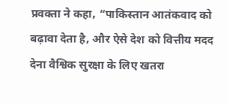प्रवक्ता ने कहा, “पाकिस्तान आतंकवाद को बढ़ावा देता है, और ऐसे देश को वित्तीय मदद देना वैश्विक सुरक्षा के लिए खतरा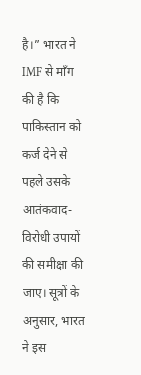है।” भारत ने IMF से माँग की है कि पाकिस्तान को कर्ज देने से पहले उसके आतंकवाद-विरोधी उपायों की समीक्षा की जाए। सूत्रों के अनुसार, भारत ने इस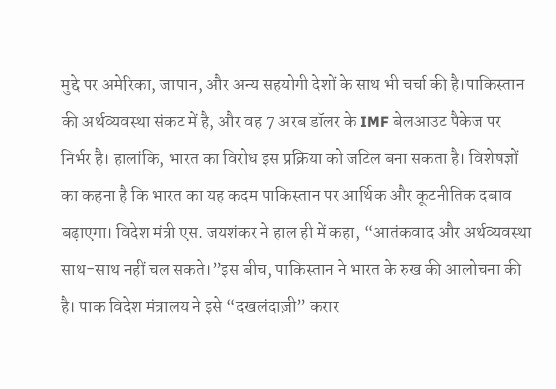मुद्दे पर अमेरिका, जापान, और अन्य सहयोगी देशों के साथ भी चर्चा की है।पाकिस्तान की अर्थव्यवस्था संकट में है, और वह 7 अरब डॉलर के IMF बेलआउट पैकेज पर निर्भर है। हालांकि, भारत का विरोध इस प्रक्रिया को जटिल बना सकता है। विशेषज्ञों का कहना है कि भारत का यह कदम पाकिस्तान पर आर्थिक और कूटनीतिक दबाव बढ़ाएगा। विदेश मंत्री एस. जयशंकर ने हाल ही में कहा, “आतंकवाद और अर्थव्यवस्था साथ-साथ नहीं चल सकते।”इस बीच, पाकिस्तान ने भारत के रुख की आलोचना की है। पाक विदेश मंत्रालय ने इसे “दखलंदाज़ी” करार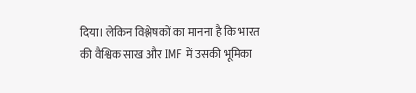दिया। लेकिन विश्लेषकों का मानना है कि भारत की वैश्विक साख और IMF में उसकी भूमिका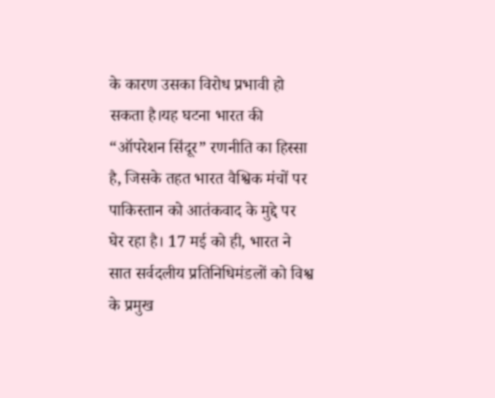के कारण उसका विरोध प्रभावी हो सकता है।यह घटना भारत की “ऑपरेशन सिंदूर” रणनीति का हिस्सा है, जिसके तहत भारत वैश्विक मंचों पर पाकिस्तान को आतंकवाद के मुद्दे पर घेर रहा है। 17 मई को ही, भारत ने सात सर्वदलीय प्रतिनिधिमंडलों को विश्व के प्रमुख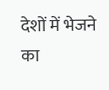देशों में भेजने का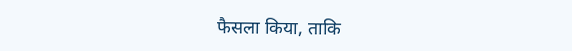फैसला किया, ताकि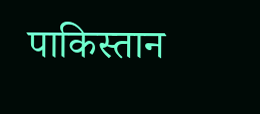पाकिस्तान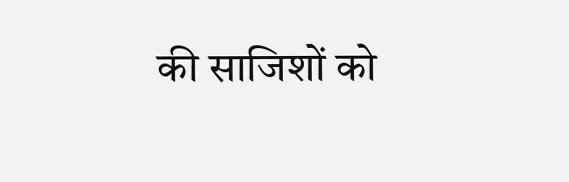की साजिशों को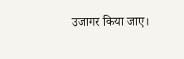उजागर किया जाए।